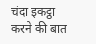चंदा इकट्ठा करने की बात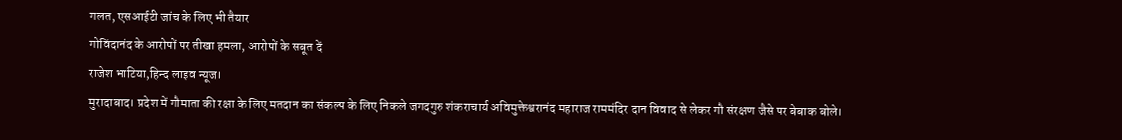गलत, एसआईटी जांच के लिए भी तैयार
गोविंदानंद के आरोपों पर तीखा हमला, आरोपों के सबूत दें
राजेश भाटिया,हिन्द लाइव न्यूज।
मुरादाबाद। प्रदेश में गौमाता की रक्षा के लिए मतदान का संकल्प के लिए निकले जगदगुरु शंकराचार्य अविमुक्तेश्वरानंद महाराज राममंदिर दान विवाद से लेकर गौ संरक्षण जैसे पर बेबाक बोले।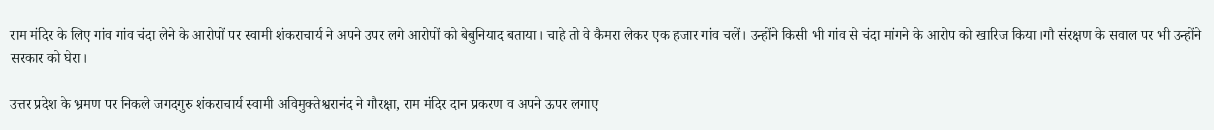राम मंदिर के लिए गांव गांव चंदा लेने के आरोपों पर स्वामी शंकराचार्य ने अपने उपर लगे आरोपों को बेबुनियाद बताया। चाहे तो वे कैमरा लेकर एक हजार गांव चलें। उन्होंने किसी भी गांव से चंदा मांगने के आरोप को खारिज किया।गौ संरक्षण के सवाल पर भी उन्होंने सरकार को घेरा।

उत्तर प्रदेश के भ्रमण पर निकले जगदगुरु शंकराचार्य स्वामी अविमुक्तेश्वरानंद ने गौरक्षा, राम मंदिर दान प्रकरण व अपने ऊपर लगाए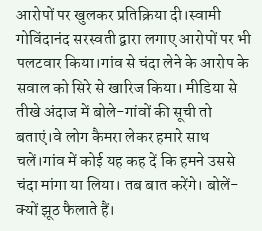आरोपों पर खुलकर प्रतिक्रिया दी।स्वामी गोविंदानंद सरस्वती द्वारा लगाए आरोपों पर भी पलटवार किया।गांव से चंदा लेने के आरोप के सवाल को सिरे से खारिज किया। मीडिया से तीखे अंदाज में बोले-गांवों की सूची तो बताएं।वे लोग कैमरा लेकर हमारे साथ चलें।गांव में कोई यह कह दें कि हमने उससे चंदा मांगा या लिया। तब बात करेंगे। बोलें- क्यों झूठ फैलाते हैं।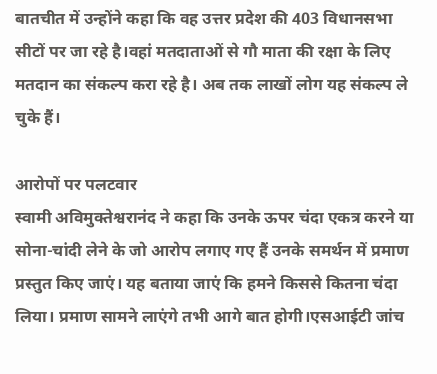बातचीत में उन्होंने कहा कि वह उत्तर प्रदेश की 403 विधानसभा सीटों पर जा रहे है।वहां मतदाताओं से गौ माता की रक्षा के लिए मतदान का संकल्प करा रहे है। अब तक लाखों लोग यह संकल्प ले चुके हैं।

आरोपों पर पलटवार
स्वामी अविमुक्तेश्वरानंद ने कहा कि उनके ऊपर चंदा एकत्र करने या सोना-चांदी लेने के जो आरोप लगाए गए हैं उनके समर्थन में प्रमाण प्रस्तुत किए जाएं। यह बताया जाएं कि हमने किससे कितना चंदा लिया। प्रमाण सामने लाएंगे तभी आगे बात होगी।एसआईटी जांच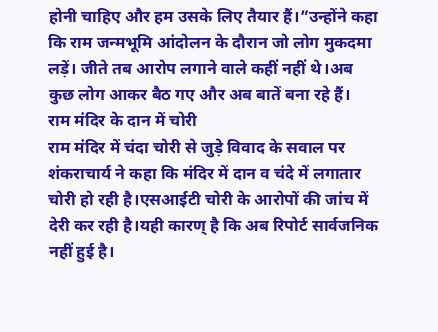होनी चाहिए और हम उसके लिए तैयार हैं।”उन्होंने कहा कि राम जन्मभूमि आंदोलन के दौरान जो लोग मुकदमा लड़ें। जीते तब आरोप लगाने वाले कहीं नहीं थे।अब कुछ लोग आकर बैठ गए और अब बातें बना रहे हैं।
राम मंदिर के दान में चोरी
राम मंदिर में चंदा चोरी से जुड़े विवाद के सवाल पर शंकराचार्य ने कहा कि मंदिर में दान व चंदे में लगातार चोरी हो रही है।एसआईटी चोरी के आरोपों की जांच में देरी कर रही है।यही कारण् है कि अब रिपोर्ट सार्वजनिक नहीं हुई है।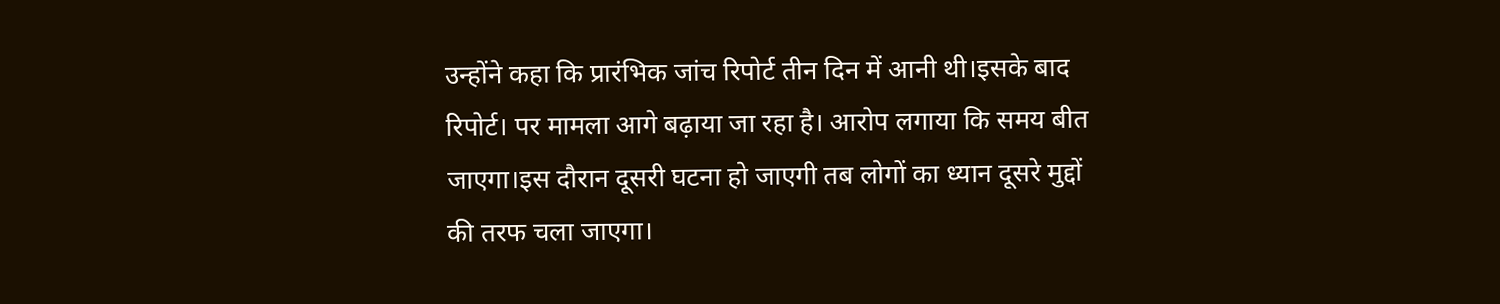उन्होंने कहा कि प्रारंभिक जांच रिपोर्ट तीन दिन में आनी थी।इसके बाद रिपोर्ट। पर मामला आगे बढ़ाया जा रहा है। आरोप लगाया कि समय बीत जाएगा।इस दौरान दूसरी घटना हो जाएगी तब लोगों का ध्यान दूसरे मुद्दों की तरफ चला जाएगा।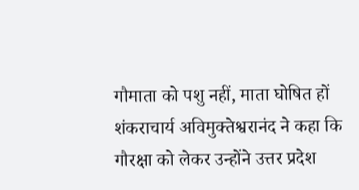गौमाता को पशु नहीं, माता घोषित हों
शंकराचार्य अविमुक्तेश्वरानंद ने कहा कि गौरक्षा को लेकर उन्होंने उत्तर प्रदेश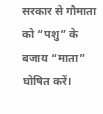सरकार से गौमाता को “पशु” के बजाय “माता” घोषित करें।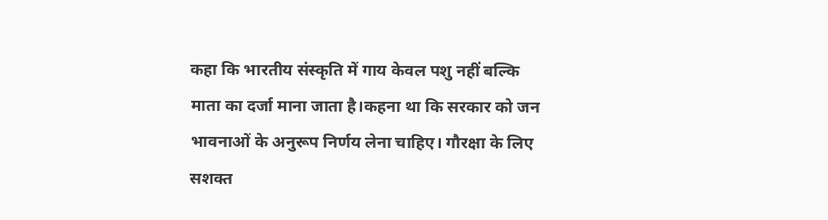कहा कि भारतीय संस्कृति में गाय केवल पशु नहीं बल्कि माता का दर्जा माना जाता है।कहना था कि सरकार को जन भावनाओं के अनुरूप निर्णय लेना चाहिए। गौरक्षा के लिए सशक्त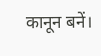कानून बनें।